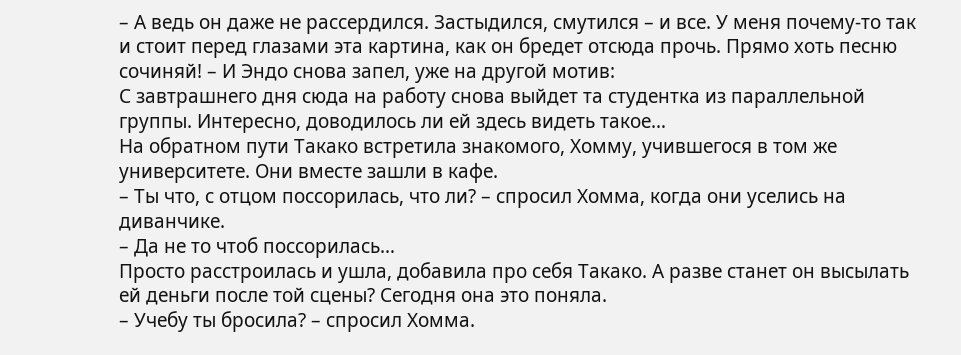– А ведь он даже не рассердился. Застыдился, смутился – и все. У меня почему-то так и стоит перед глазами эта картина, как он бредет отсюда прочь. Прямо хоть песню сочиняй! – И Эндо снова запел, уже на другой мотив:
С завтрашнего дня сюда на работу снова выйдет та студентка из параллельной группы. Интересно, доводилось ли ей здесь видеть такое…
На обратном пути Такако встретила знакомого, Хомму, учившегося в том же университете. Они вместе зашли в кафе.
– Ты что, с отцом поссорилась, что ли? – спросил Хомма, когда они уселись на диванчике.
– Да не то чтоб поссорилась…
Просто расстроилась и ушла, добавила про себя Такако. А разве станет он высылать ей деньги после той сцены? Сегодня она это поняла.
– Учебу ты бросила? – спросил Хомма.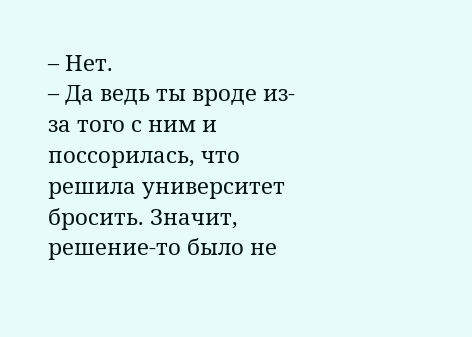– Нет.
– Да ведь ты вроде из-за того с ним и поссорилась, что решила университет бросить. Значит, решение-то было не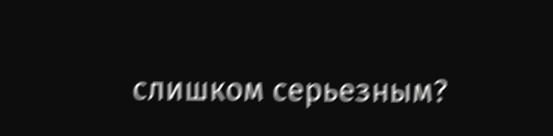слишком серьезным?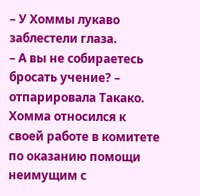– У Хоммы лукаво заблестели глаза.
– А вы не собираетесь бросать учение? – отпарировала Такако. Хомма относился к своей работе в комитете по оказанию помощи неимущим с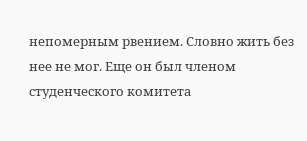непомерным рвением. Словно жить без нее не мог. Еще он был членом студенческого комитета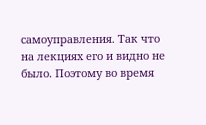самоуправления. Так что на лекциях его и видно не было. Поэтому во время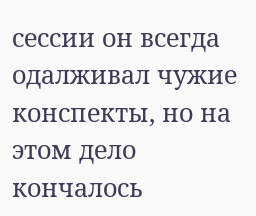сессии он всегда одалживал чужие конспекты, но на этом дело кончалось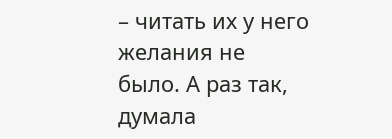– читать их у него желания не было. А раз так, думала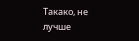Такако, не лучше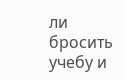ли бросить учебу и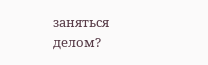заняться делом?